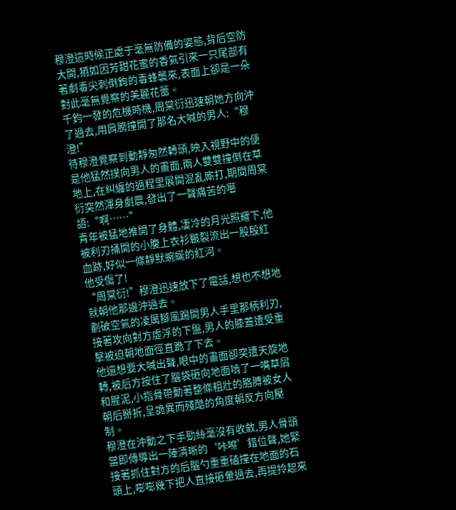穆澄這時候正處于毫無防備的姿態,背后空防大開,猶如因芳甜花蜜的香氣引來一只尾部有著劇毒尖刺倒鉤的毒蜂襲來,表面上卻是一朵對此毫無覺察的美麗花蕾。
千鈞一發的危機時機,周棠衍迅速朝她方向沖了過去,用肩膀撞開了那名大喊的男人:“穆澄!”
待穆澄覺察到動靜匆然轉頭,映入視野中的便是他猛然撲向男人的畫面,兩人雙雙撞倒在草地上,在糾纏的過程里展開混亂廝打,期間周棠衍突然渾身劇震,發出了一聲痛苦的囈語:“啊……”
青年被猛地推開了身體,凄冷的月光照耀下,他被利刃捅開的小腹上衣衫皸裂流出一股殷紅血跡,好似一條靜默蜿蜒的紅河。
他受傷了!
“周棠衍!”穆澄迅速放下了電話,想也不想地就朝他那邊沖過去。
劃破空氣的凌厲腳風踢開男人手里那柄利刃,接著攻向對方虛浮的下盤,男人的膝蓋遭受重擊被迫朝地面徑直跪了下去。
他還想要大喊出聲,眼中的畫面卻突遭天旋地轉,被后方按住了腦袋砸向地面啃了一嘴草屑和腥泥,小指骨帶動著整條粗壯的胳膊被女人朝后掰折,呈詭異而殘酷的角度朝反方向壓制。
穆澄在沖動之下手勁絲毫沒有收斂,男人骨頭當即傳導出一陣清晰的‘咔嚓’錯位聲,她緊接著抓住對方的后腦勺重重磕撞在地面的石頭上,嘭嘭幾下把人直接砸暈過去,再提拎起來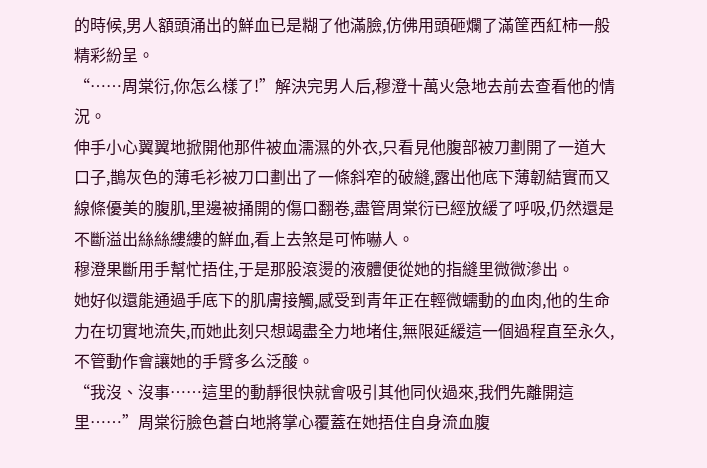的時候,男人額頭涌出的鮮血已是糊了他滿臉,仿佛用頭砸爛了滿筐西紅柿一般精彩紛呈。
“……周棠衍,你怎么樣了!”解決完男人后,穆澄十萬火急地去前去查看他的情況。
伸手小心翼翼地掀開他那件被血濡濕的外衣,只看見他腹部被刀劃開了一道大口子,鵲灰色的薄毛衫被刀口劃出了一條斜窄的破縫,露出他底下薄韌結實而又線條優美的腹肌,里邊被捅開的傷口翻卷,盡管周棠衍已經放緩了呼吸,仍然還是不斷溢出絲絲縷縷的鮮血,看上去煞是可怖嚇人。
穆澄果斷用手幫忙捂住,于是那股滾燙的液體便從她的指縫里微微滲出。
她好似還能通過手底下的肌膚接觸,感受到青年正在輕微蠕動的血肉,他的生命力在切實地流失,而她此刻只想竭盡全力地堵住,無限延緩這一個過程直至永久,不管動作會讓她的手臂多么泛酸。
“我沒、沒事……這里的動靜很快就會吸引其他同伙過來,我們先離開這里……”周棠衍臉色蒼白地將掌心覆蓋在她捂住自身流血腹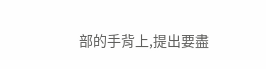部的手背上,提出要盡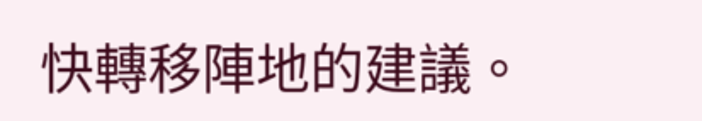快轉移陣地的建議。